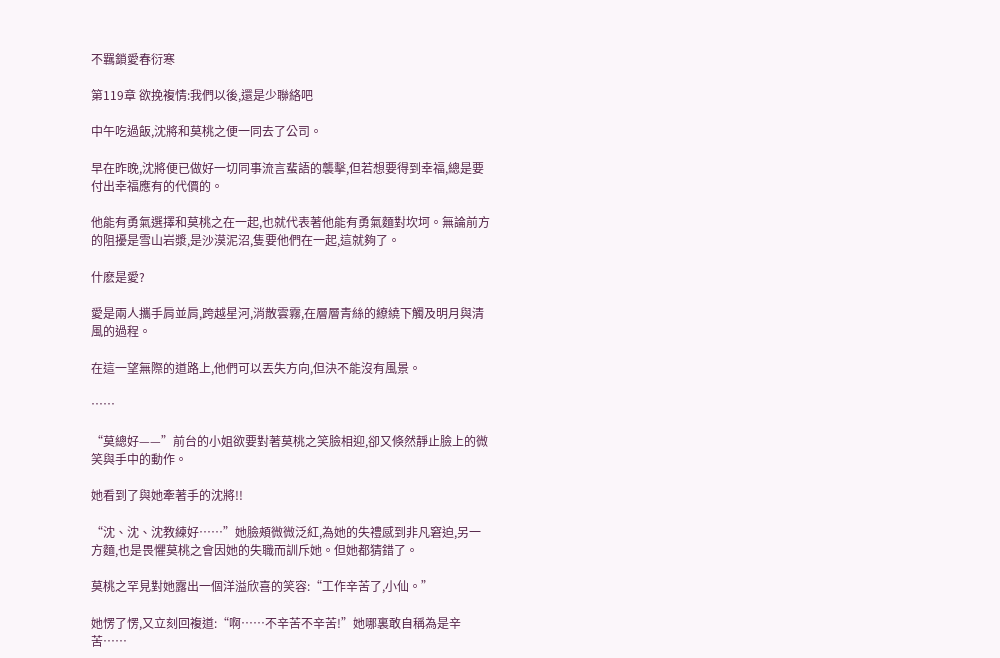不羈鎖愛春衍寒

第119章 欲挽複情:我們以後,還是少聯絡吧

中午吃過飯,沈將和莫桃之便一同去了公司。

早在昨晚,沈將便已做好一切同事流言蜚語的襲擊,但若想要得到幸福,總是要付出幸福應有的代價的。

他能有勇氣選擇和莫桃之在一起,也就代表著他能有勇氣麵對坎坷。無論前方的阻擾是雪山岩漿,是沙漠泥沼,隻要他們在一起,這就夠了。

什麽是愛?

愛是兩人攜手肩並肩,跨越星河,消散雲霧,在層層青絲的繚繞下觸及明月與清風的過程。

在這一望無際的道路上,他們可以丟失方向,但決不能沒有風景。

……

“莫總好——”前台的小姐欲要對著莫桃之笑臉相迎,卻又倏然靜止臉上的微笑與手中的動作。

她看到了與她牽著手的沈將!!

“沈、沈、沈教練好……”她臉頰微微泛紅,為她的失禮感到非凡窘迫,另一方麵,也是畏懼莫桃之會因她的失職而訓斥她。但她都猜錯了。

莫桃之罕見對她露出一個洋溢欣喜的笑容:“工作辛苦了,小仙。”

她愣了愣,又立刻回複道:“啊……不辛苦不辛苦!”她哪裏敢自稱為是辛苦……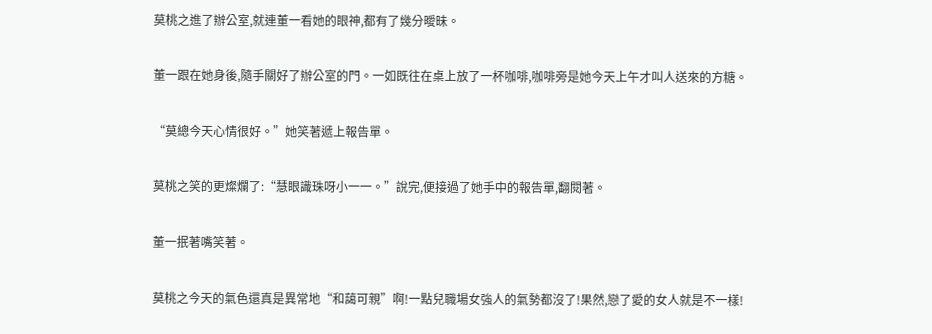莫桃之進了辦公室,就連董一看她的眼神,都有了幾分曖昧。

董一跟在她身後,隨手關好了辦公室的門。一如既往在桌上放了一杯咖啡,咖啡旁是她今天上午才叫人送來的方糖。

“莫總今天心情很好。”她笑著遞上報告單。

莫桃之笑的更燦爛了:“慧眼識珠呀小一一。”說完,便接過了她手中的報告單,翻閱著。

董一抿著嘴笑著。

莫桃之今天的氣色還真是異常地“和藹可親”啊!一點兒職場女強人的氣勢都沒了!果然,戀了愛的女人就是不一樣!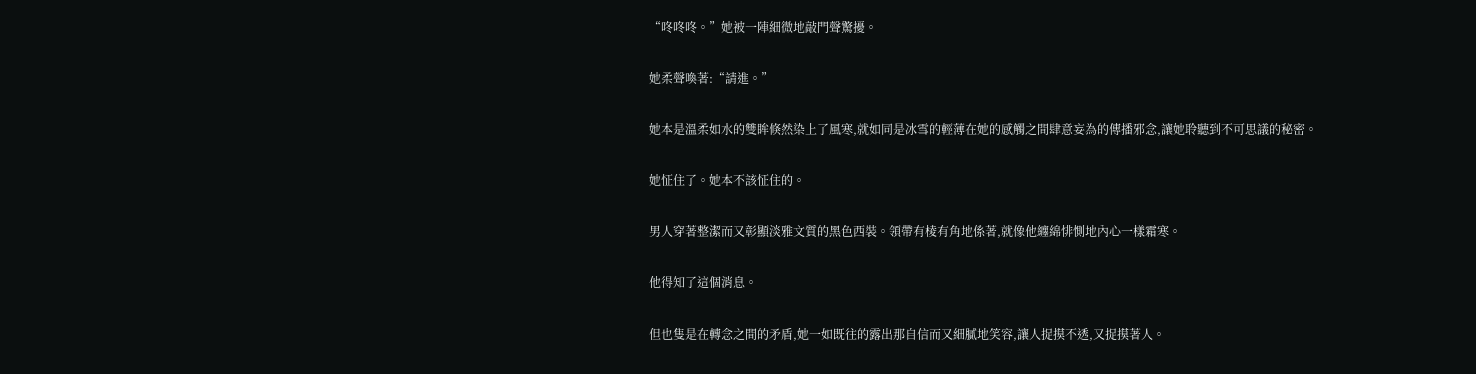“咚咚咚。”她被一陣細微地敲門聲驚擾。

她柔聲喚著:“請進。”

她本是溫柔如水的雙眸倏然染上了風寒,就如同是冰雪的輕薄在她的感觸之間肆意妄為的傳播邪念,讓她聆聽到不可思議的秘密。

她怔住了。她本不該怔住的。

男人穿著整潔而又彰顯淡雅文質的黑色西裝。領帶有棱有角地係著,就像他纏綿悱惻地內心一樣霜寒。

他得知了這個消息。

但也隻是在轉念之間的矛盾,她一如既往的露出那自信而又細膩地笑容,讓人捉摸不透,又捉摸著人。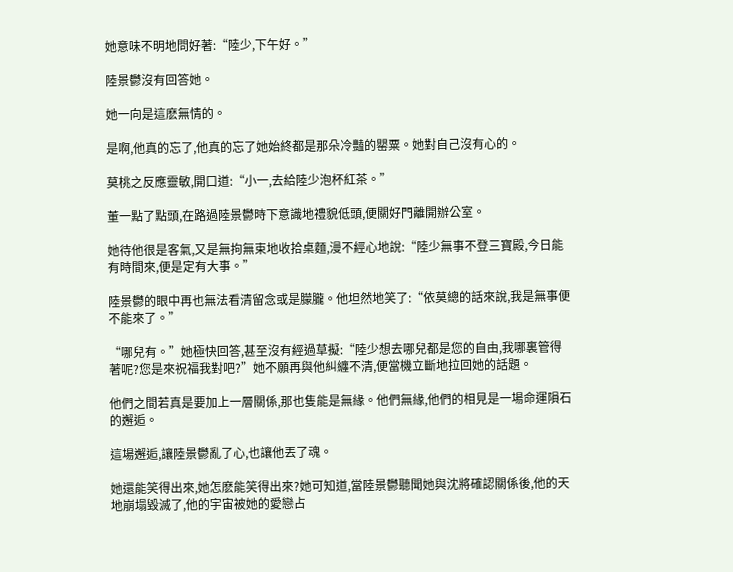她意味不明地問好著:“陸少,下午好。”

陸景鬱沒有回答她。

她一向是這麽無情的。

是啊,他真的忘了,他真的忘了她始終都是那朵冷豔的罌粟。她對自己沒有心的。

莫桃之反應靈敏,開口道:“小一,去給陸少泡杯紅茶。”

董一點了點頭,在路過陸景鬱時下意識地禮貌低頭,便關好門離開辦公室。

她待他很是客氣,又是無拘無束地收拾桌麵,漫不經心地說:“陸少無事不登三寶殿,今日能有時間來,便是定有大事。”

陸景鬱的眼中再也無法看清留念或是朦朧。他坦然地笑了:“依莫總的話來說,我是無事便不能來了。”

“哪兒有。”她極快回答,甚至沒有經過草擬:“陸少想去哪兒都是您的自由,我哪裏管得著呢?您是來祝福我對吧?”她不願再與他糾纏不清,便當機立斷地拉回她的話題。

他們之間若真是要加上一層關係,那也隻能是無緣。他們無緣,他們的相見是一場命運隕石的邂逅。

這場邂逅,讓陸景鬱亂了心,也讓他丟了魂。

她還能笑得出來,她怎麽能笑得出來?她可知道,當陸景鬱聽聞她與沈將確認關係後,他的天地崩塌毀滅了,他的宇宙被她的愛戀占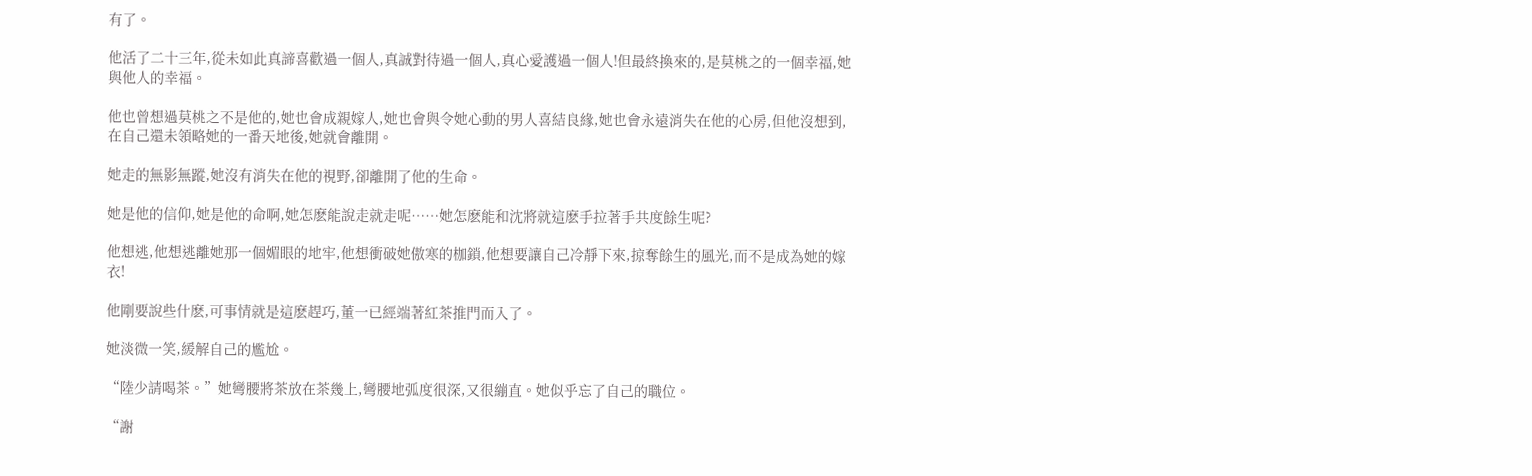有了。

他活了二十三年,從未如此真諦喜歡過一個人,真誠對待過一個人,真心愛護過一個人!但最終換來的,是莫桃之的一個幸福,她與他人的幸福。

他也曾想過莫桃之不是他的,她也會成親嫁人,她也會與令她心動的男人喜結良緣,她也會永遠消失在他的心房,但他沒想到,在自己還未領略她的一番天地後,她就會離開。

她走的無影無蹤,她沒有消失在他的視野,卻離開了他的生命。

她是他的信仰,她是他的命啊,她怎麽能說走就走呢……她怎麽能和沈將就這麽手拉著手共度餘生呢?

他想逃,他想逃離她那一個媚眼的地牢,他想衝破她傲寒的枷鎖,他想要讓自己冷靜下來,掠奪餘生的風光,而不是成為她的嫁衣!

他剛要說些什麽,可事情就是這麽趕巧,董一已經端著紅茶推門而入了。

她淡微一笑,緩解自己的尷尬。

“陸少請喝茶。”她彎腰將茶放在茶幾上,彎腰地弧度很深,又很繃直。她似乎忘了自己的職位。

“謝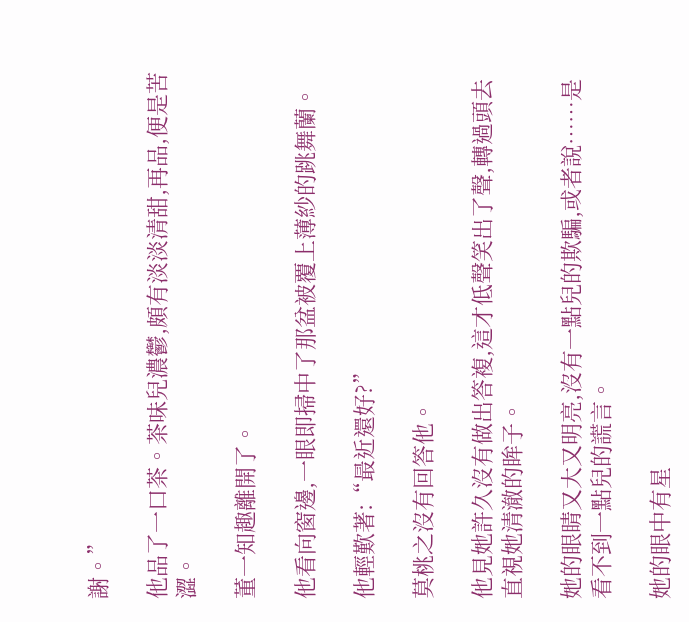謝。”

他品了一口茶。茶味兒濃鬱,頗有淡淡清甜,再品,便是苦澀。

董一知趣離開了。

他看向窗邊,一眼即掃中了那盆被覆上薄紗的跳舞蘭。

他輕歎著:“最近還好?”

莫桃之沒有回答他。

他見她許久沒有做出答複,這才低聲笑出了聲,轉過頭去直視她清澈的眸子。

她的眼睛又大又明亮,沒有一點兒的欺騙,或者說……是看不到一點兒的謊言。

她的眼中有星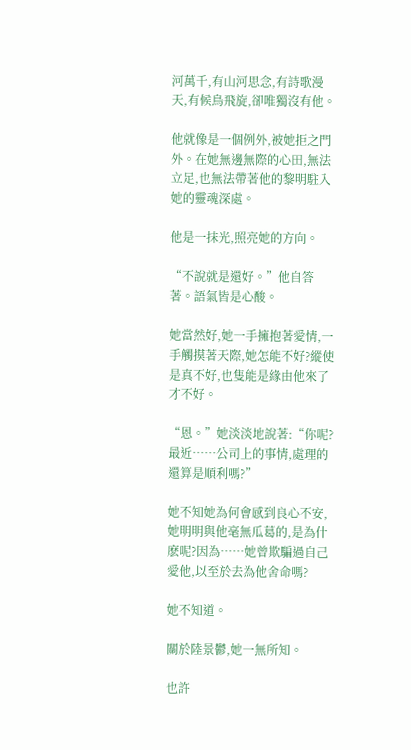河萬千,有山河思念,有詩歌漫天,有候鳥飛旋,卻唯獨沒有他。

他就像是一個例外,被她拒之門外。在她無邊無際的心田,無法立足,也無法帶著他的黎明駐入她的靈魂深處。

他是一抹光,照亮她的方向。

“不說就是還好。”他自答著。語氣皆是心酸。

她當然好,她一手擁抱著愛情,一手觸摸著天際,她怎能不好?縱使是真不好,也隻能是緣由他來了才不好。

“恩。”她淡淡地說著:“你呢?最近……公司上的事情,處理的還算是順利嗎?”

她不知她為何會感到良心不安,她明明與他毫無瓜葛的,是為什麽呢?因為……她曾欺騙過自己愛他,以至於去為他舍命嗎?

她不知道。

關於陸景鬱,她一無所知。

也許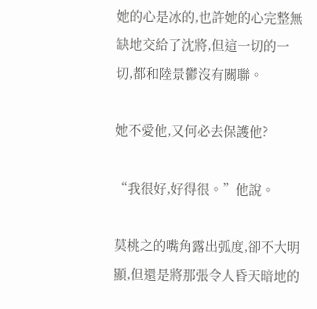她的心是冰的,也許她的心完整無缺地交給了沈將,但這一切的一切,都和陸景鬱沒有關聯。

她不愛他,又何必去保護他?

“我很好,好得很。”他說。

莫桃之的嘴角露出弧度,卻不大明顯,但還是將那張令人昏天暗地的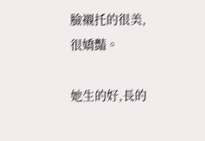臉襯托的很美,很嬌豔。

她生的好,長的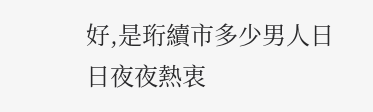好,是珩續市多少男人日日夜夜熱衷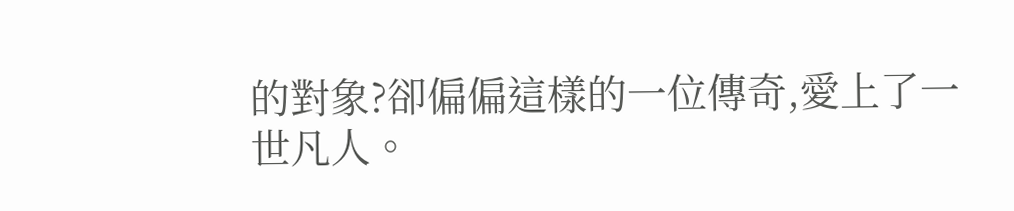的對象?卻偏偏這樣的一位傳奇,愛上了一世凡人。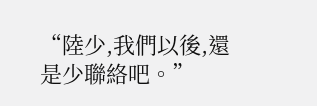“陸少,我們以後,還是少聯絡吧。”